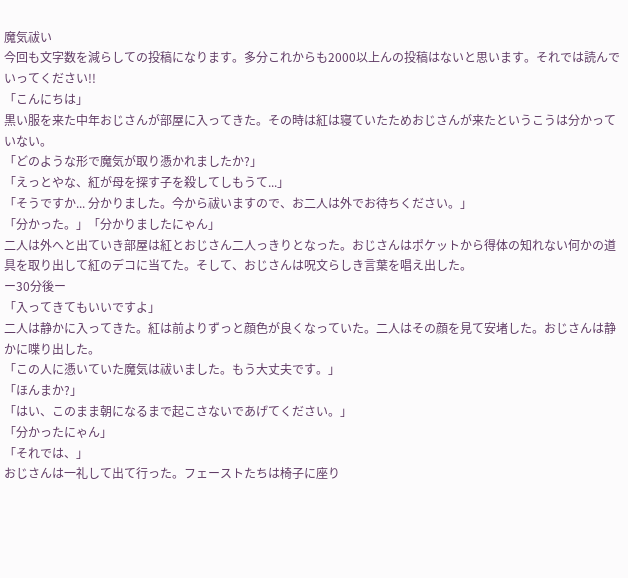魔気祓い
今回も文字数を減らしての投稿になります。多分これからも2000以上んの投稿はないと思います。それでは読んでいってください!!
「こんにちは」
黒い服を来た中年おじさんが部屋に入ってきた。その時は紅は寝ていたためおじさんが来たというこうは分かっていない。
「どのような形で魔気が取り憑かれましたか?」
「えっとやな、紅が母を探す子を殺してしもうて...」
「そうですか... 分かりました。今から祓いますので、お二人は外でお待ちください。」
「分かった。」「分かりましたにゃん」
二人は外へと出ていき部屋は紅とおじさん二人っきりとなった。おじさんはポケットから得体の知れない何かの道具を取り出して紅のデコに当てた。そして、おじさんは呪文らしき言葉を唱え出した。
ー30分後ー
「入ってきてもいいですよ」
二人は静かに入ってきた。紅は前よりずっと顔色が良くなっていた。二人はその顔を見て安堵した。おじさんは静かに喋り出した。
「この人に憑いていた魔気は祓いました。もう大丈夫です。」
「ほんまか?」
「はい、このまま朝になるまで起こさないであげてください。」
「分かったにゃん」
「それでは、」
おじさんは一礼して出て行った。フェーストたちは椅子に座り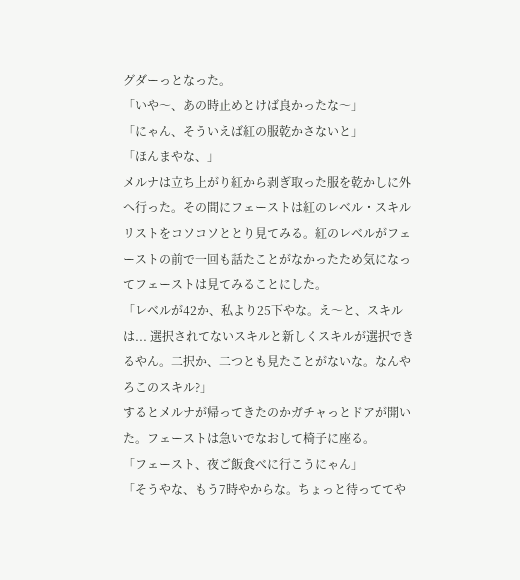グダーっとなった。
「いや〜、あの時止めとけば良かったな〜」
「にゃん、そういえば紅の服乾かさないと」
「ほんまやな、」
メルナは立ち上がり紅から剥ぎ取った服を乾かしに外へ行った。その間にフェーストは紅のレベル・スキルリストをコソコソととり見てみる。紅のレベルがフェーストの前で一回も話たことがなかったため気になってフェーストは見てみることにした。
「レベルが42か、私より25下やな。え〜と、スキルは... 選択されてないスキルと新しくスキルが選択できるやん。二択か、二つとも見たことがないな。なんやろこのスキル?」
するとメルナが帰ってきたのかガチャっとドアが開いた。フェーストは急いでなおして椅子に座る。
「フェースト、夜ご飯食べに行こうにゃん」
「そうやな、もう7時やからな。ちょっと待っててや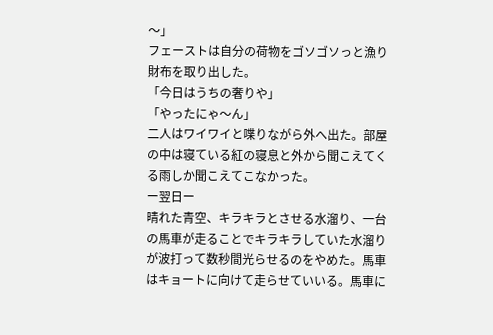〜」
フェーストは自分の荷物をゴソゴソっと漁り財布を取り出した。
「今日はうちの奢りや」
「やったにゃ〜ん」
二人はワイワイと喋りながら外へ出た。部屋の中は寝ている紅の寝息と外から聞こえてくる雨しか聞こえてこなかった。
ー翌日ー
晴れた青空、キラキラとさせる水溜り、一台の馬車が走ることでキラキラしていた水溜りが波打って数秒間光らせるのをやめた。馬車はキョートに向けて走らせていいる。馬車に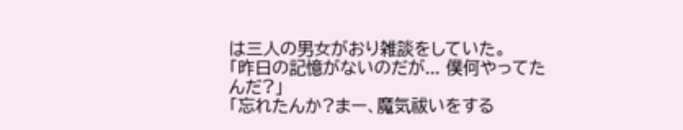は三人の男女がおり雑談をしていた。
「昨日の記憶がないのだが... 僕何やってたんだ?」
「忘れたんか?まー、魔気祓いをする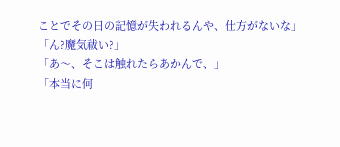ことでその日の記憶が失われるんや、仕方がないな」
「ん?魔気祓い?」
「あ〜、そこは触れたらあかんで、」
「本当に何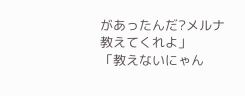があったんだ?メルナ教えてくれよ」
「教えないにゃん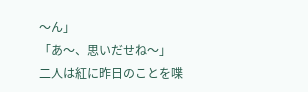〜ん」
「あ〜、思いだせね〜」
二人は紅に昨日のことを喋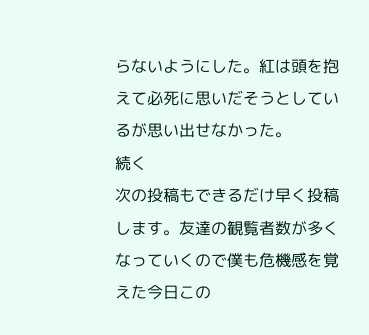らないようにした。紅は頭を抱えて必死に思いだそうとしているが思い出せなかった。
続く
次の投稿もできるだけ早く投稿します。友達の観覧者数が多くなっていくので僕も危機感を覚えた今日この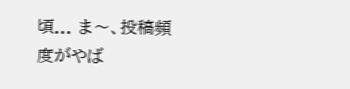頃... ま〜、投稿頻度がやば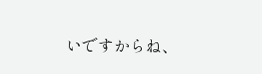いですからね、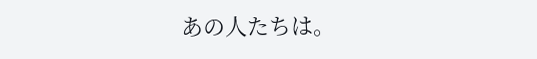あの人たちは。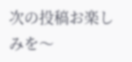次の投稿お楽しみを〜